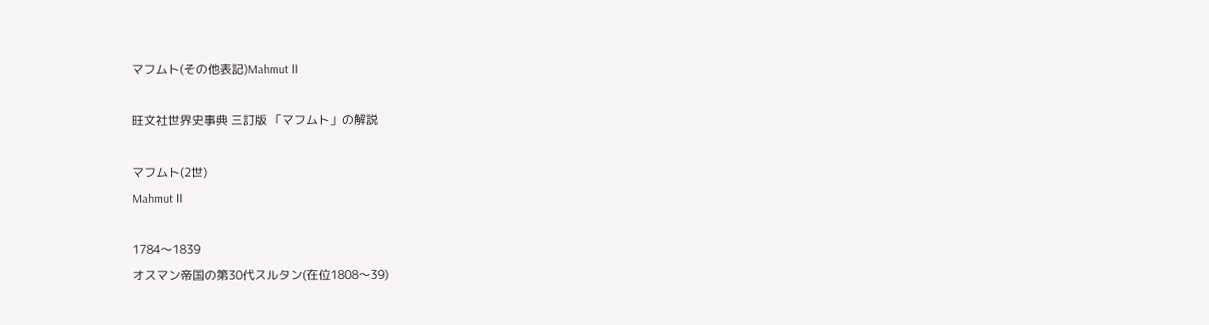マフムト(その他表記)Mahmut Ⅱ

旺文社世界史事典 三訂版 「マフムト」の解説

マフムト(2世)
Mahmut Ⅱ

1784〜1839
オスマン帝国の第30代スルタン(在位1808〜39)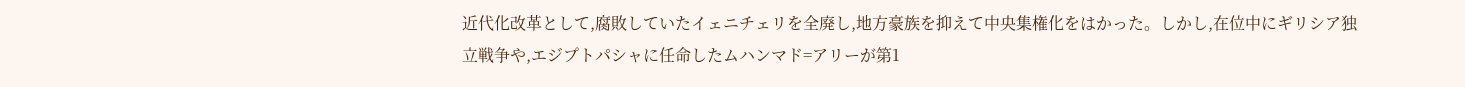近代化改革として,腐敗していたイェニチェリを全廃し,地方豪族を抑えて中央集権化をはかった。しかし,在位中にギリシア独立戦争や,エジプトパシャに任命したムハンマド=アリーが第1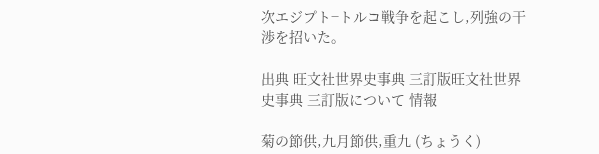次エジプト−トルコ戦争を起こし,列強の干渉を招いた。

出典 旺文社世界史事典 三訂版旺文社世界史事典 三訂版について 情報

菊の節供,九月節供,重九 (ちょうく)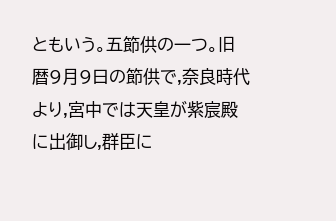ともいう。五節供の一つ。旧暦9月9日の節供で,奈良時代より,宮中では天皇が紫宸殿に出御し,群臣に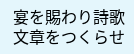宴を賜わり詩歌文章をつくらせ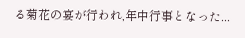る菊花の宴が行われ,年中行事となった...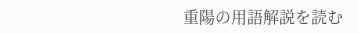重陽の用語解説を読む